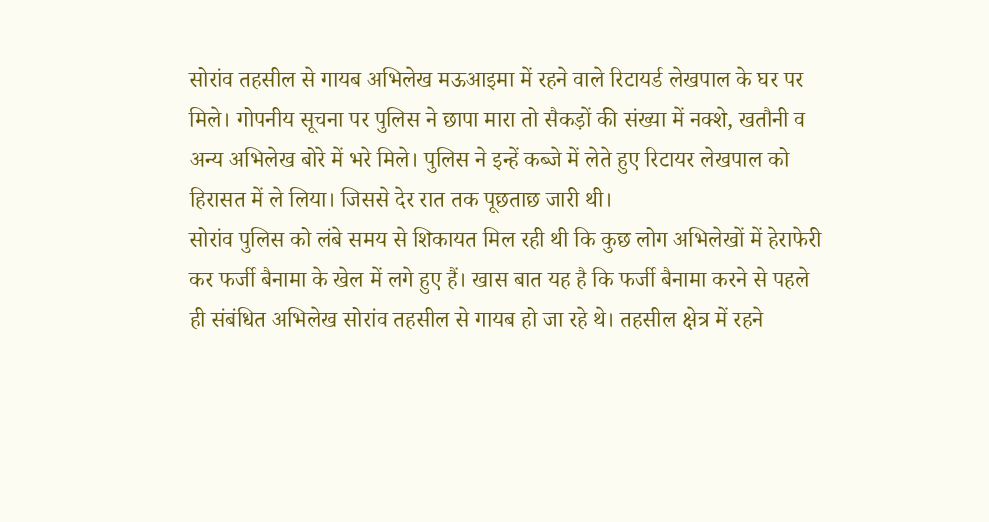सोरांव तहसील से गायब अभिलेख मऊआइमा में रहने वाले रिटायर्ड लेखपाल के घर पर मिले। गोपनीय सूचना पर पुलिस ने छापा मारा तो सैकड़ों की संख्या में नक्शे, खतौनी व अन्य अभिलेख बोरे में भरे मिले। पुलिस ने इन्हें कब्जे में लेते हुए रिटायर लेखपाल को हिरासत में ले लिया। जिससे देर रात तक पूछताछ जारी थी।
सोरांव पुलिस को लंबे समय से शिकायत मिल रही थी कि कुछ लोग अभिलेखों में हेराफेरी कर फर्जी बैनामा के खेल में लगे हुए हैं। खास बात यह है कि फर्जी बैनामा करने से पहले ही संबंधित अभिलेख सोरांव तहसील से गायब हो जा रहे थे। तहसील क्षेत्र में रहने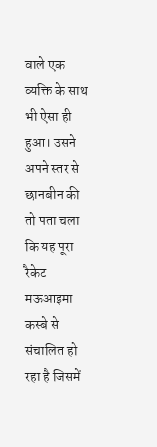वाले एक व्यक्ति के साथ भी ऐसा ही हुआ। उसने अपने स्तर से छानबीन की तो पता चला कि यह पूरा रैकेट मऊआइमा कस्बे से संचालित हो रहा है जिसमें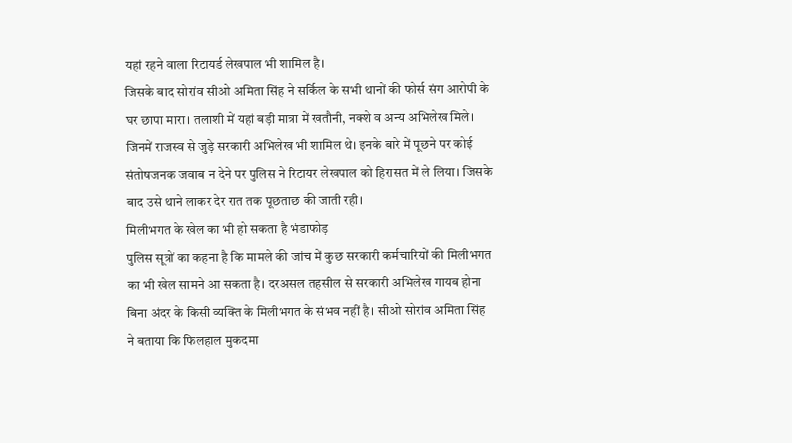यहां रहने वाला रिटायर्ड लेखपाल भी शामिल है।
जिसके बाद सोरांव सीओ अमिता सिंह ने सर्किल के सभी थानों की फोर्स संग आरोपी के घर छापा मारा। तलाशी में यहां बड़ी मात्रा में खतौनी, नक्शे व अन्य अभिलेख मिले। जिनमें राजस्व से जुड़े सरकारी अभिलेख भी शामिल थे। इनके बारे में पूछने पर कोई संतोषजनक जवाब न देने पर पुलिस ने रिटायर लेखपाल को हिरासत में ले लिया। जिसके बाद उसे थाने लाकर देर रात तक पूछताछ की जाती रही।
मिलीभगत के खेल का भी हो सकता है भंडाफोड़
पुलिस सूत्रों का कहना है कि मामले की जांच में कुछ सरकारी कर्मचारियों की मिलीभगत का भी खेल सामने आ सकता है। दरअसल तहसील से सरकारी अभिलेख गायब होना बिना अंदर के किसी व्यक्ति के मिलीभगत के संभव नहीं है। सीओ सोरांव अमिता सिंह ने बताया कि फिलहाल मुकदमा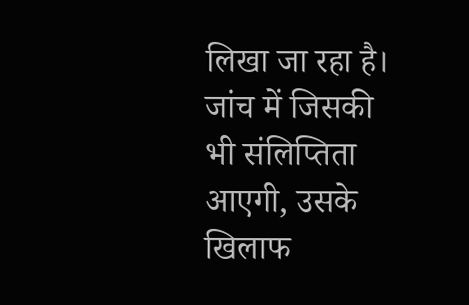लिखा जा रहा है। जांच में जिसकी भी संलिप्तिता आएगी, उसके खिलाफ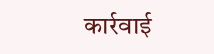कार्रवाई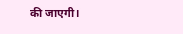की जाएगी।